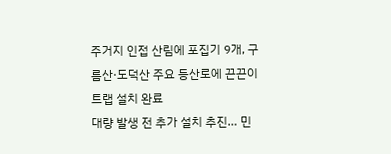주거지 인접 산림에 포집기 9개, 구름산·도덕산 주요 등산로에 끈끈이트랩 설치 완료
대량 발생 전 추가 설치 추진… 민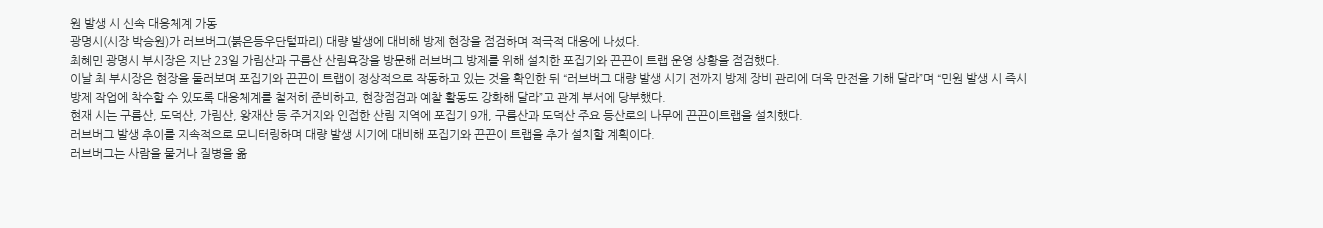원 발생 시 신속 대응체계 가동
광명시(시장 박승원)가 러브버그(붉은등우단털파리) 대량 발생에 대비해 방제 현장을 점검하며 적극적 대응에 나섰다.
최혜민 광명시 부시장은 지난 23일 가림산과 구름산 산림욕장을 방문해 러브버그 방제를 위해 설치한 포집기와 끈끈이 트랩 운영 상황을 점검했다.
이날 최 부시장은 현장을 둘러보며 포집기와 끈끈이 트랩이 정상적으로 작동하고 있는 것을 확인한 뒤 “러브버그 대량 발생 시기 전까지 방제 장비 관리에 더욱 만전을 기해 달라”며 “민원 발생 시 즉시 방제 작업에 착수할 수 있도록 대응체계를 철저히 준비하고, 현장점검과 예찰 활동도 강화해 달라”고 관계 부서에 당부했다.
현재 시는 구름산, 도덕산, 가림산, 왕재산 등 주거지와 인접한 산림 지역에 포집기 9개, 구름산과 도덕산 주요 등산로의 나무에 끈끈이트랩을 설치했다.
러브버그 발생 추이를 지속적으로 모니터링하며 대량 발생 시기에 대비해 포집기와 끈끈이 트랩을 추가 설치할 계획이다.
러브버그는 사람을 물거나 질병을 옮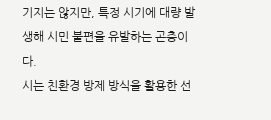기지는 않지만, 특정 시기에 대량 발생해 시민 불편을 유발하는 곤충이다.
시는 친환경 방제 방식을 활용한 선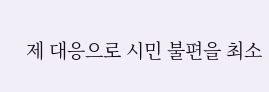제 대응으로 시민 불편을 최소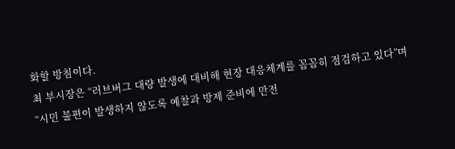화할 방침이다.
최 부시장은 “러브버그 대량 발생에 대비해 현장 대응체계를 꼼꼼히 점검하고 있다”며 “시민 불편이 발생하지 않도록 예찰과 방제 준비에 만전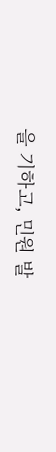을 기하고, 민원 발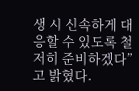생 시 신속하게 대응할 수 있도록 철저히 준비하겠다”고 밝혔다.